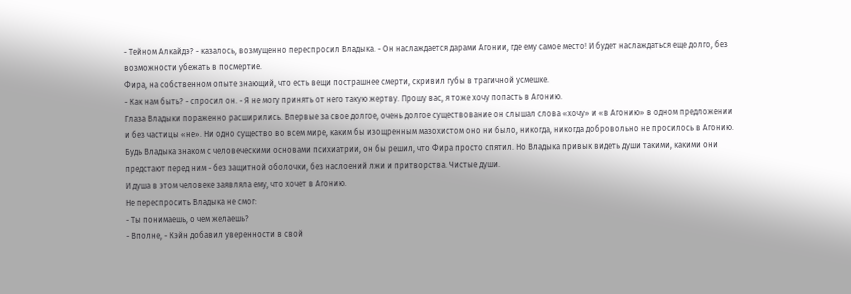- Тейном Алкайдэ? - казалось, возмущенно переспросил Владыка. - Он наслаждается дарами Агонии, где ему самое место! И будет наслаждаться еще долго, без возможности убежать в посмертие.
Фира, на собственном опыте знающий, что есть вещи пострашнее смерти, скривил губы в трагичной усмешке.
- Как нам быть? - спросил он. - Я не могу принять от него такую жертву. Прошу вас, я тоже хочу попасть в Агонию.
Глаза Владыки пораженно расширились. Впервые за свое долгое, очень долгое существование он слышал слова «хочу» и «в Агонию» в одном предложении и без частицы «не». Ни одно существо во всем мире, каким бы изощренным мазохистом оно ни было, никогда, никогда добровольно не просилось в Агонию.
Будь Владыка знаком с человеческими основами психиатрии, он бы решил, что Фира просто спятил. Но Владыка привык видеть души такими, какими они предстают перед ним - без защитной оболочки, без наслоений лжи и притворства. Чистые души.
И душа в этом человеке заявляла ему, что хочет в Агонию.
Не переспросить Владыка не смог:
- Ты понимаешь, о чем желаешь?
- Вполне, - Кэйн добавил уверенности в свой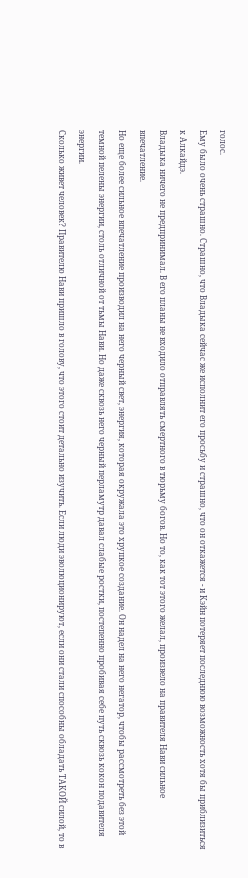голос.
Ему было очень страшно. Страшно, что Владыка сейчас же исполнит его просьбу и страшно, что он откажется - и Кэйн потеряет последнюю возможность хотя бы приблизиться к Алкайдэ.
Владыка ничего не предпринимал. В его планы не входило отправлять смертного в тюрьму богов. Но то, как тот этого желал, произвело на правителя Нави сильное впечатление.
Но еще более сильное впечатление производил на него черный свет, энергия, которая окружала это хрупкое создание. Он надел на него негатор, чтобы рассмотреть без этой темной пелены энергии, столь отличной от тьмы Нави. Но даже сквозь него черный перламутр давал слабые ростки, постепенно пробивая себе путь сквозь кокон подавителя энергии.
Сколько живет человек? Правителю Нави пришло в голову, что этого стоит детально изучить. Если люди эволюционируют, если они стали способны обладать ТАКОЙ силой, то в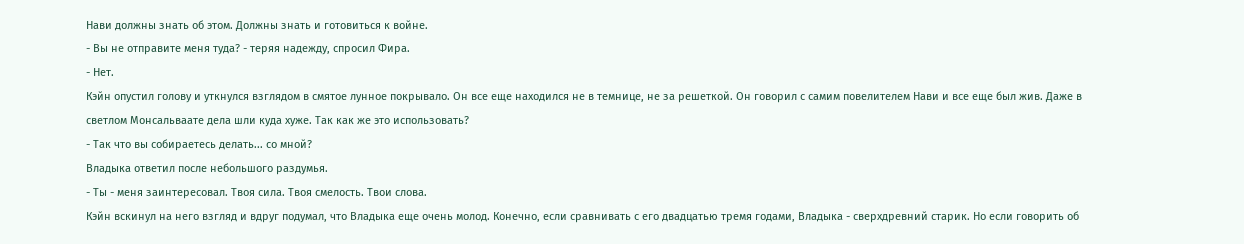Нави должны знать об этом. Должны знать и готовиться к войне.
- Вы не отправите меня туда? - теряя надежду, спросил Фира.
- Нет.
Кэйн опустил голову и уткнулся взглядом в смятое лунное покрывало. Он все еще находился не в темнице, не за решеткой. Он говорил с самим повелителем Нави и все еще был жив. Даже в светлом Монсальваате дела шли куда хуже. Так как же это использовать?
- Так что вы собираетесь делать... со мной?
Владыка ответил после небольшого раздумья.
- Ты - меня заинтересовал. Твоя сила. Твоя смелость. Твои слова.
Кэйн вскинул на него взгляд и вдруг подумал, что Владыка еще очень молод. Конечно, если сравнивать с его двадцатью тремя годами, Владыка - сверхдревний старик. Но если говорить об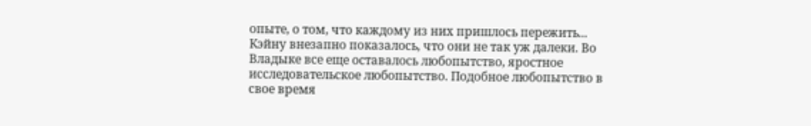опыте, о том, что каждому из них пришлось пережить... Кэйну внезапно показалось, что они не так уж далеки. Во Владыке все еще оставалось любопытство, яростное исследовательское любопытство. Подобное любопытство в свое время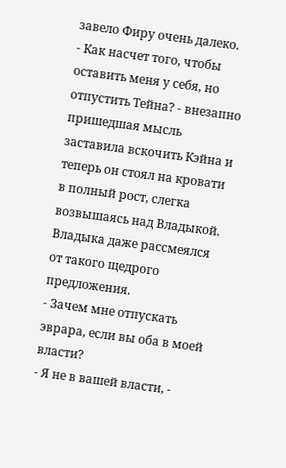завело Фиру очень далеко.
- Как насчет того, чтобы оставить меня у себя, но отпустить Тейна? - внезапно пришедшая мысль заставила вскочить Кэйна и теперь он стоял на кровати в полный рост, слегка возвышаясь над Владыкой.
Владыка даже рассмеялся от такого щедрого предложения.
- Зачем мне отпускать эврара, если вы оба в моей власти?
- Я не в вашей власти, -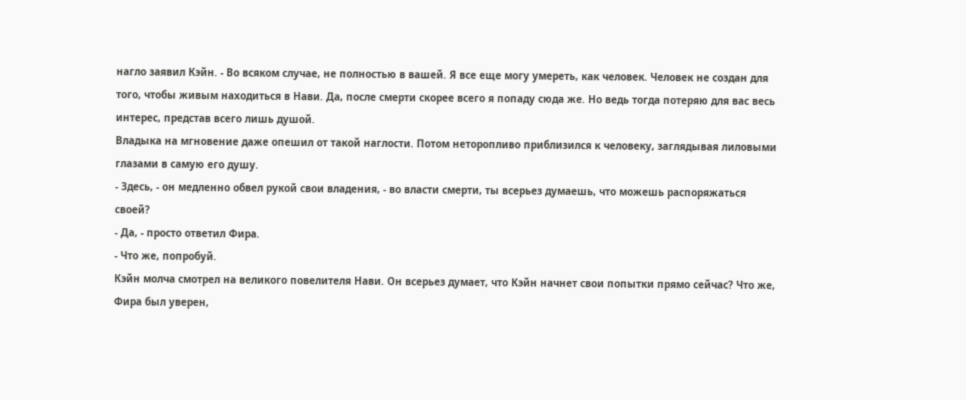нагло заявил Кэйн. - Во всяком случае, не полностью в вашей. Я все еще могу умереть, как человек. Человек не создан для того, чтобы живым находиться в Нави. Да, после смерти скорее всего я попаду сюда же. Но ведь тогда потеряю для вас весь интерес, представ всего лишь душой.
Владыка на мгновение даже опешил от такой наглости. Потом неторопливо приблизился к человеку, заглядывая лиловыми глазами в самую его душу.
- Здесь, - он медленно обвел рукой свои владения, - во власти смерти, ты всерьез думаешь, что можешь распоряжаться своей?
- Да, - просто ответил Фира.
- Что же, попробуй.
Кэйн молча смотрел на великого повелителя Нави. Он всерьез думает, что Кэйн начнет свои попытки прямо сейчас? Что же, Фира был уверен,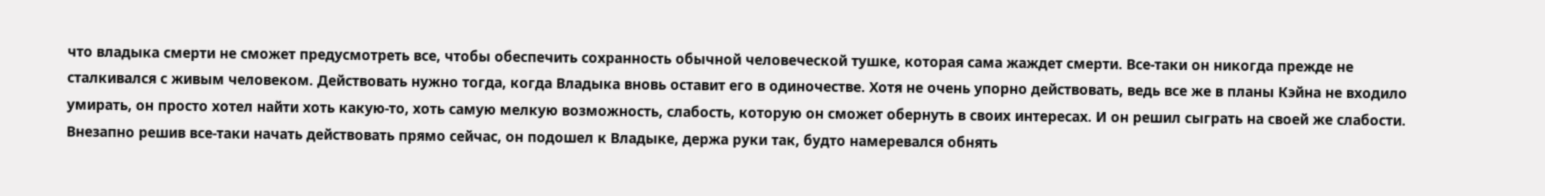что владыка смерти не сможет предусмотреть все, чтобы обеспечить сохранность обычной человеческой тушке, которая сама жаждет смерти. Все-таки он никогда прежде не сталкивался с живым человеком. Действовать нужно тогда, когда Владыка вновь оставит его в одиночестве. Хотя не очень упорно действовать, ведь все же в планы Кэйна не входило умирать, он просто хотел найти хоть какую-то, хоть самую мелкую возможность, слабость, которую он сможет обернуть в своих интересах. И он решил сыграть на своей же слабости.
Внезапно решив все-таки начать действовать прямо сейчас, он подошел к Владыке, держа руки так, будто намеревался обнять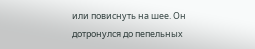или повиснуть на шее. Он дотронулся до пепельных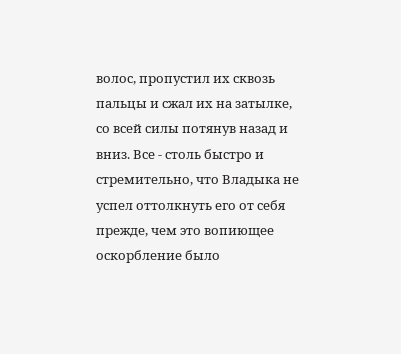волос, пропустил их сквозь пальцы и сжал их на затылке, со всей силы потянув назад и вниз. Все - столь быстро и стремительно, что Владыка не успел оттолкнуть его от себя прежде, чем это вопиющее оскорбление было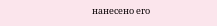нанесено его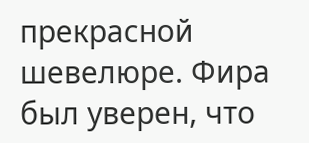прекрасной шевелюре. Фира был уверен, что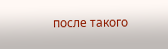после такого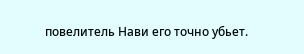повелитель Нави его точно убьет.